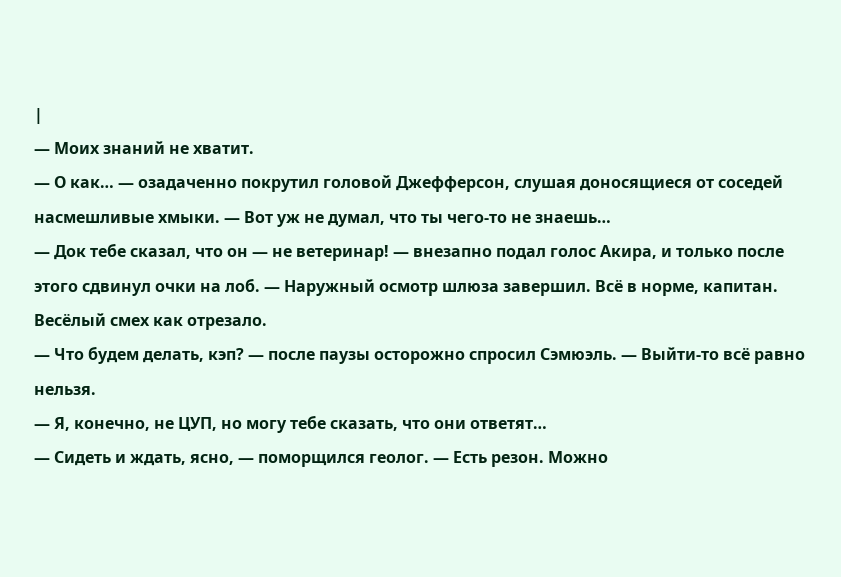|
— Моих знаний не хватит.
— О как… — озадаченно покрутил головой Джефферсон, слушая доносящиеся от соседей насмешливые хмыки. — Вот уж не думал, что ты чего-то не знаешь…
— Док тебе сказал, что он — не ветеринар! — внезапно подал голос Акира, и только после этого сдвинул очки на лоб. — Наружный осмотр шлюза завершил. Всё в норме, капитан.
Весёлый смех как отрезало.
— Что будем делать, кэп? — после паузы осторожно спросил Сэмюэль. — Выйти-то всё равно нельзя.
— Я, конечно, не ЦУП, но могу тебе сказать, что они ответят…
— Сидеть и ждать, ясно, — поморщился геолог. — Есть резон. Можно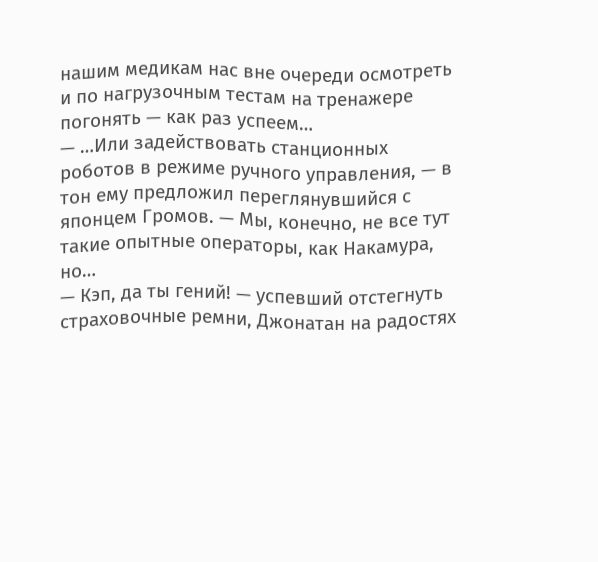нашим медикам нас вне очереди осмотреть и по нагрузочным тестам на тренажере погонять — как раз успеем…
— …Или задействовать станционных роботов в режиме ручного управления, — в тон ему предложил переглянувшийся с японцем Громов. — Мы, конечно, не все тут такие опытные операторы, как Накамура, но…
— Кэп, да ты гений! — успевший отстегнуть страховочные ремни, Джонатан на радостях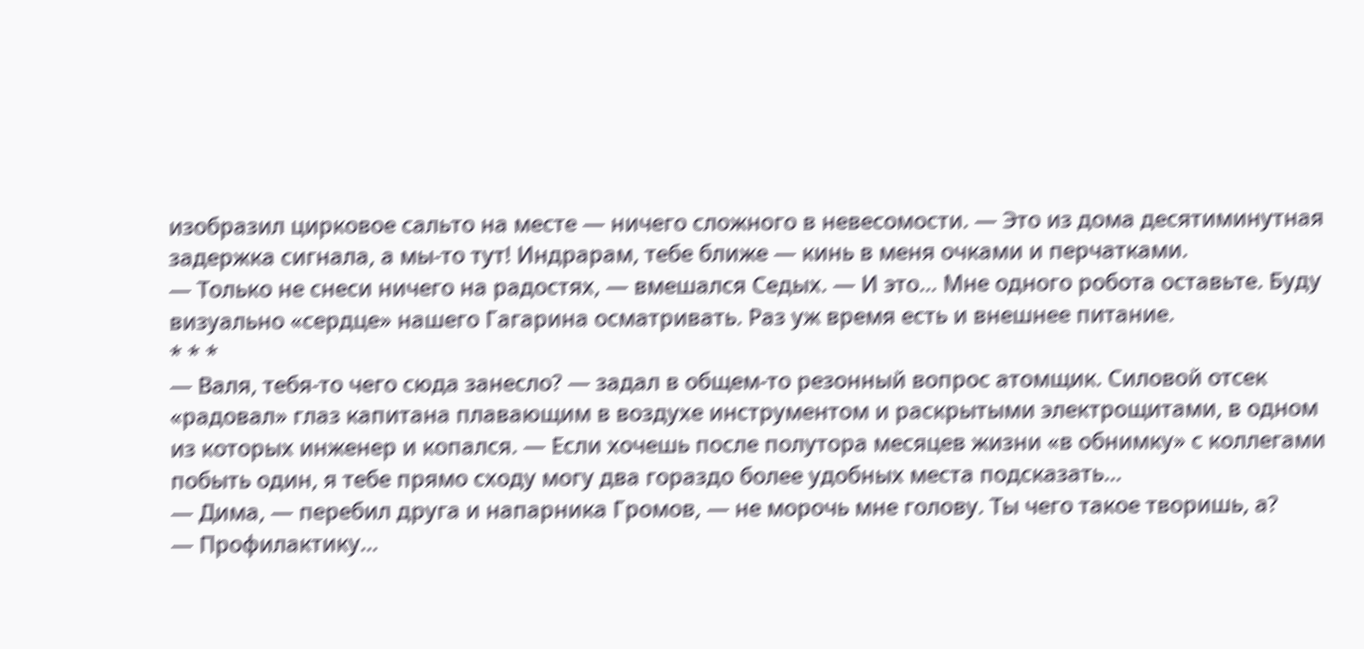изобразил цирковое сальто на месте — ничего сложного в невесомости. — Это из дома десятиминутная задержка сигнала, а мы-то тут! Индрарам, тебе ближе — кинь в меня очками и перчатками.
— Только не снеси ничего на радостях, — вмешался Седых. — И это… Мне одного робота оставьте. Буду визуально «сердце» нашего Гагарина осматривать. Раз уж время есть и внешнее питание.
* * *
— Валя, тебя-то чего сюда занесло? — задал в общем-то резонный вопрос атомщик. Силовой отсек «радовал» глаз капитана плавающим в воздухе инструментом и раскрытыми электрощитами, в одном из которых инженер и копался. — Если хочешь после полутора месяцев жизни «в обнимку» с коллегами побыть один, я тебе прямо сходу могу два гораздо более удобных места подсказать…
— Дима, — перебил друга и напарника Громов, — не морочь мне голову. Ты чего такое творишь, а?
— Профилактику…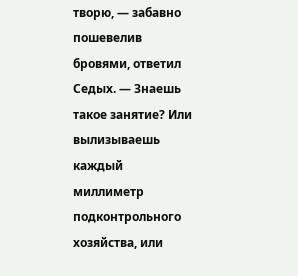творю, — забавно пошевелив бровями, ответил Седых. — Знаешь такое занятие? Или вылизываешь каждый миллиметр подконтрольного хозяйства, или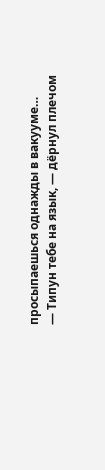просыпаешься однажды в вакууме…
— Типун тебе на язык, — дёрнул плечом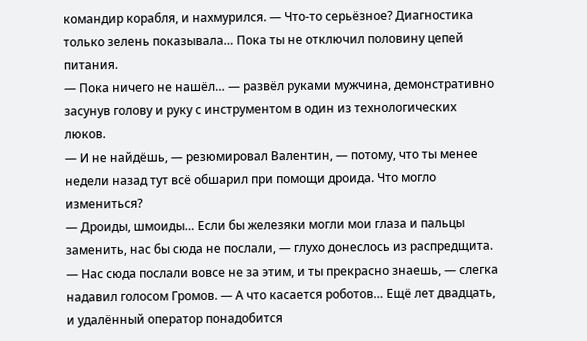командир корабля, и нахмурился. — Что-то серьёзное? Диагностика только зелень показывала… Пока ты не отключил половину цепей питания.
— Пока ничего не нашёл… — развёл руками мужчина, демонстративно засунув голову и руку с инструментом в один из технологических люков.
— И не найдёшь, — резюмировал Валентин, — потому, что ты менее недели назад тут всё обшарил при помощи дроида. Что могло измениться?
— Дроиды, шмоиды… Если бы железяки могли мои глаза и пальцы заменить, нас бы сюда не послали, — глухо донеслось из распредщита.
— Нас сюда послали вовсе не за этим, и ты прекрасно знаешь, — слегка надавил голосом Громов. — А что касается роботов… Ещё лет двадцать, и удалённый оператор понадобится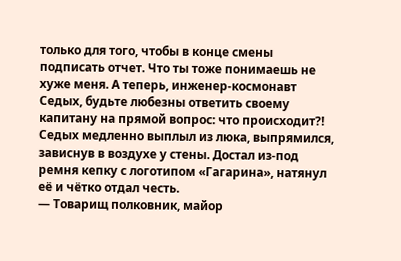только для того, чтобы в конце смены подписать отчет. Что ты тоже понимаешь не хуже меня. А теперь, инженер-космонавт Седых, будьте любезны ответить своему капитану на прямой вопрос: что происходит?!
Седых медленно выплыл из люка, выпрямился, зависнув в воздухе у стены. Достал из-под ремня кепку с логотипом «Гагарина», натянул её и чётко отдал честь.
— Товарищ полковник, майор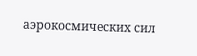аэрокосмических сил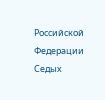Российской Федерации Седых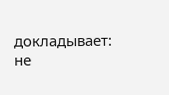докладывает: не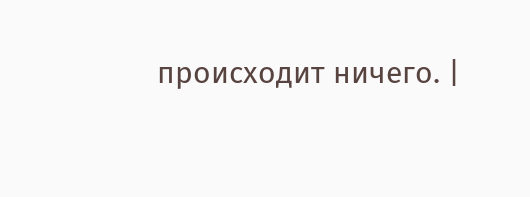происходит ничего. |